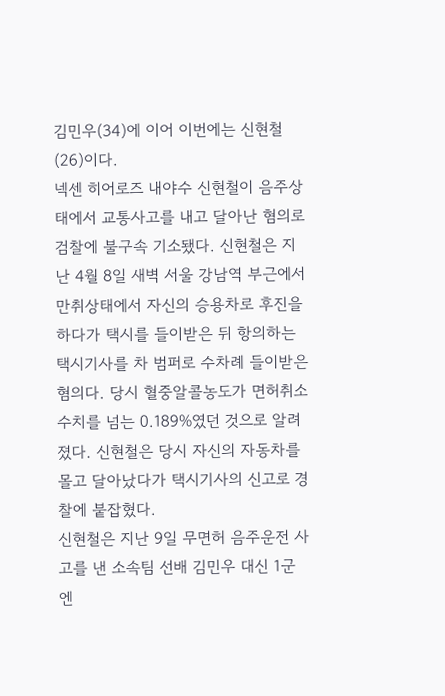김민우(34)에 이어 이번에는 신현철(26)이다.
넥센 히어로즈 내야수 신현철이 음주상태에서 교통사고를 내고 달아난 혐의로 검찰에 불구속 기소됐다. 신현철은 지난 4월 8일 새벽 서울 강남역 부근에서 만취상태에서 자신의 승용차로 후진을 하다가 택시를 들이받은 뒤 항의하는 택시기사를 차 범퍼로 수차례 들이받은 혐의다. 당시 혈중알콜농도가 면허취소 수치를 넘는 0.189%였던 것으로 알려졌다. 신현철은 당시 자신의 자동차를 몰고 달아났다가 택시기사의 신고로 경찰에 붙잡혔다.
신현철은 지난 9일 무면허 음주운전 사고를 낸 소속팀 선배 김민우 대신 1군 엔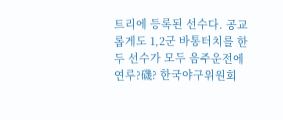트리에 등록된 선수다. 공교롭게도 1,2군 바통터치를 한 두 선수가 모두 음주운전에 연루?磯? 한국야구위원회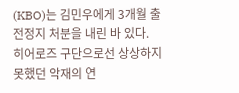(KBO)는 김민우에게 3개월 출전정지 처분을 내린 바 있다.
히어로즈 구단으로선 상상하지 못했던 악재의 연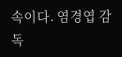속이다. 염경엽 감독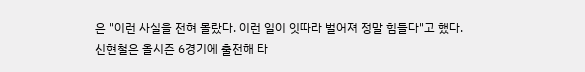은 "이런 사실을 전혀 몰랐다. 이런 일이 잇따라 벌어져 정말 힘들다"고 했다.
신현철은 올시즌 6경기에 출전해 타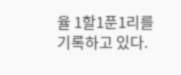율 1할1푼1리를 기록하고 있다.